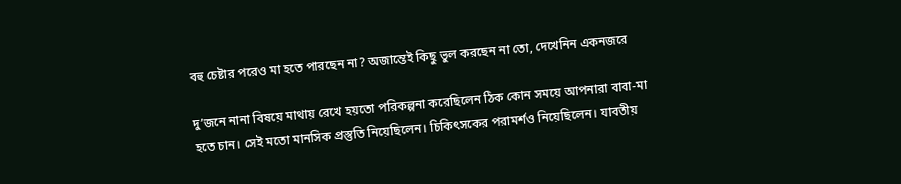বহু চেষ্টার পরেও মা হতে পারছেন না? অজান্তেই কিছু ভুল করছেন না তো, দেখেনিন একনজরে

দু’জনে নানা বিষয়ে মাথায় রেখে হয়তো পরিকল্পনা করেছিলেন ঠিক কোন সময়ে আপনারা বাবা-মা হতে চান। সেই মতো মানসিক প্রস্তুতি নিয়েছিলেন। চিকিৎসকের পরামর্শও নিয়েছিলেন। যাবতীয়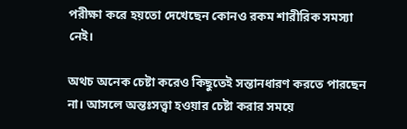পরীক্ষা করে হয়তো দেখেছেন কোনও রকম শারীরিক সমস্যা নেই।

অথচ অনেক চেষ্টা করেও কিছুতেই সন্তানধারণ করতে পারছেন না। আসলে অন্তঃসত্ত্বা হওয়ার চেষ্টা করার সময়ে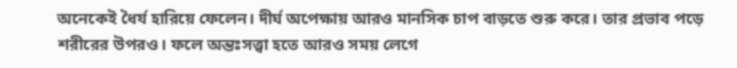অনেকেই ধৈর্য হারিয়ে ফেলেন। দীর্ঘ অপেক্ষায় আরও মানসিক চাপ বাড়তে শুরু করে। তার প্রভাব পড়ে শরীরের উপরও। ফলে অন্তঃসত্ত্বা হতে আরও সময় লেগে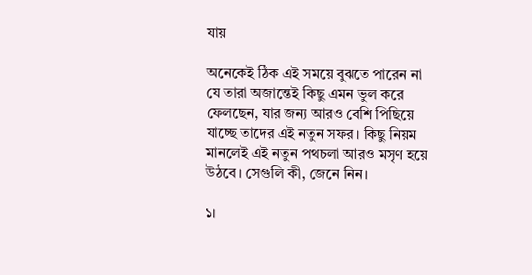যায়

অনেকেই ঠিক এই সময়ে বুঝতে পারেন না যে তারা অজান্তেই কিছু এমন ভুল করে ফেলছেন, যার জন্য আরও বেশি পিছিয়ে যাচ্ছে তাদের এই নতুন সফর। কিছু নিয়ম মানলেই এই নতুন পথচলা আরও মসৃণ হয়ে উঠবে। সেগুলি কী, জেনে নিন।

১।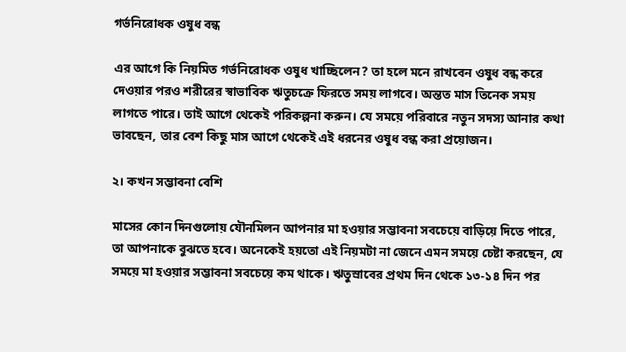গর্ভনিরোধক ওষুধ বন্ধ

এর আগে কি নিয়মিত গর্ভনিরোধক ওষুধ খাচ্ছিলেন? তা হলে মনে রাখবেন ওষুধ বন্ধ করে দেওয়ার পরও শরীরের স্বাভাবিক ঋতুচক্রে ফিরতে সময় লাগবে। অন্তত মাস তিনেক সময় লাগতে পারে। তাই আগে থেকেই পরিকল্পনা করুন। যে সময়ে পরিবারে নতুন সদস্য আনার কথা ভাবছেন, তার বেশ কিছু মাস আগে থেকেই এই ধরনের ওষুধ বন্ধ করা প্রয়োজন।

২। কখন সম্ভাবনা বেশি

মাসের কোন দিনগুলোয় যৌনমিলন আপনার মা হওয়ার সম্ভাবনা সবচেয়ে বাড়িয়ে দিতে পারে, তা আপনাকে বুঝতে হবে। অনেকেই হয়তো এই নিয়মটা না জেনে এমন সময়ে চেষ্টা করছেন, যে সময়ে মা হওয়ার সম্ভাবনা সবচেয়ে কম থাকে। ঋতুস্রাবের প্রথম দিন থেকে ১৩-১৪ দিন পর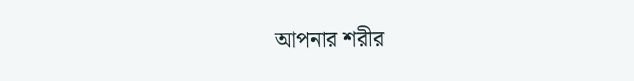আপনার শরীর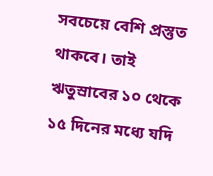সবচেয়ে বেশি প্রস্তুত থাকবে। তাই ঋতুস্রাবের ১০ থেকে ১৫ দিনের মধ্যে যদি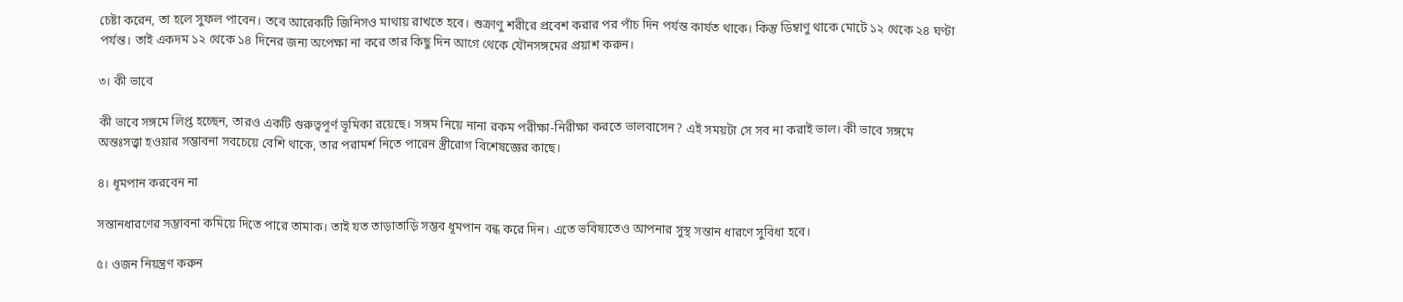চেষ্টা করেন, তা হলে সুফল পাবেন। তবে আরেকটি জিনিসও মাথায় রাখতে হবে। শুক্রাণু শরীরে প্রবেশ করার পর পাঁচ দিন পর্যন্ত কার্যত থাকে। কিন্তু ডিম্বাণু থাকে মোটে ১২ থেকে ২৪ ঘণ্টা পর্যন্ত। তাই একদম ১২ থেকে ১৪ দিনের জন্য অপেক্ষা না করে তার কিছু দিন আগে থেকে যৌনসঙ্গমের প্রয়াশ করুন।

৩। কী ভাবে

কী ভাবে সঙ্গমে লিপ্ত হচ্ছেন, তারও একটি গুরুত্বপূর্ণ ভূমিকা রয়েছে। সঙ্গম নিয়ে নানা রকম পরীক্ষা-নিরীক্ষা করতে ভালবাসেন? এই সময়টা সে সব না করাই ভাল। কী ভাবে সঙ্গমে অন্তঃসত্ত্বা হওয়ার সম্ভাবনা সবচেয়ে বেশি থাকে, তার পরামর্শ নিতে পারেন স্ত্রীরোগ বিশেষজ্ঞের কাছে।

৪। ধূমপান করবেন না

সন্তানধারণের সম্ভাবনা কমিয়ে দিতে পারে তামাক। তাই যত তাড়াতাড়ি সম্ভব ধূমপান বন্ধ করে দিন। এতে ভবিষ্যতেও আপনার সুস্থ সন্তান ধারণে সুবিধা হবে।

৫। ওজন নিয়ন্ত্রণ করুন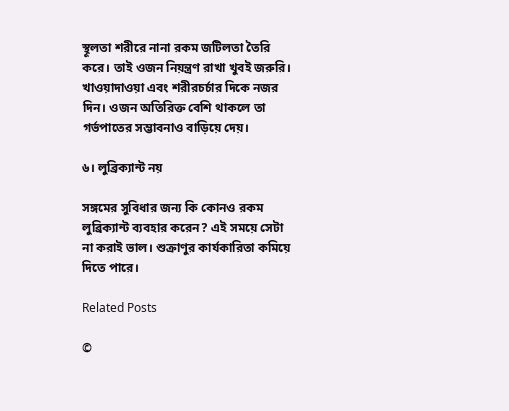স্থূলতা শরীরে নানা রকম জটিলতা তৈরি করে। তাই ওজন নিয়ন্ত্রণ রাখা খুবই জরুরি। খাওয়াদাওয়া এবং শরীরচর্চার দিকে নজর দিন। ওজন অতিরিক্ত বেশি থাকলে তা গর্ভপাতের সম্ভাবনাও বাড়িয়ে দেয়।

৬। লুব্রিক্যান্ট নয়

সঙ্গমের সুবিধার জন্য কি কোনও রকম লুব্রিক্যান্ট ব্যবহার করেন? এই সময়ে সেটা না করাই ভাল। শুক্রাণুর কার্যকারিতা কমিয়ে দিতে পারে।

Related Posts

©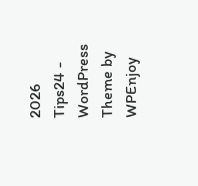2026 Tips24 - WordPress Theme by WPEnjoy